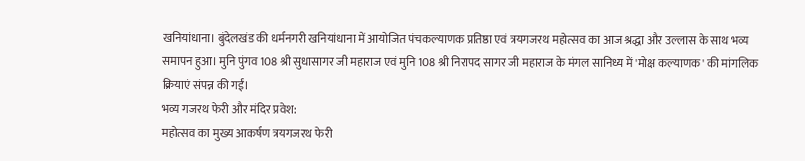खनियांधाना। बुंदेलखंड की धर्मनगरी खनियांधाना में आयोजित पंचकल्याणक प्रतिष्ठा एवं त्रयगजरथ महोत्सव का आज श्रद्धा और उल्लास के साथ भव्य समापन हुआ। मुनि पुंगव 108 श्री सुधासागर जी महाराज एवं मुनि 108 श्री निरापद सागर जी महाराज के मंगल सानिध्य में 'मोक्ष कल्याणक' की मांगलिक क्रियाएं संपन्न की गईं।
भव्य गजरथ फेरी और मंदिर प्रवेश:
महोत्सव का मुख्य आकर्षण त्रयगजरथ फेरी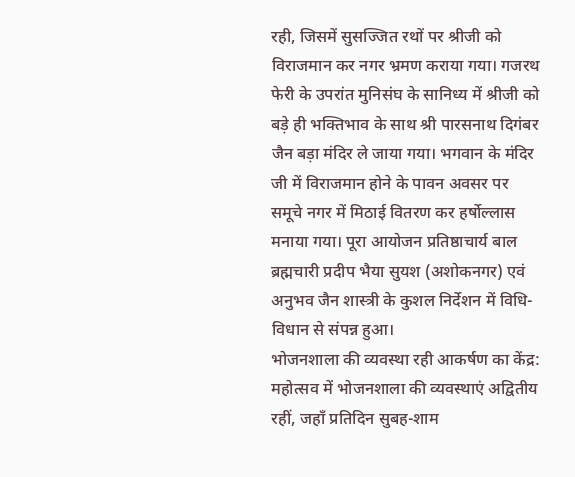रही, जिसमें सुसज्जित रथों पर श्रीजी को विराजमान कर नगर भ्रमण कराया गया। गजरथ फेरी के उपरांत मुनिसंघ के सानिध्य में श्रीजी को बड़े ही भक्तिभाव के साथ श्री पारसनाथ दिगंबर जैन बड़ा मंदिर ले जाया गया। भगवान के मंदिर जी में विराजमान होने के पावन अवसर पर समूचे नगर में मिठाई वितरण कर हर्षोल्लास मनाया गया। पूरा आयोजन प्रतिष्ठाचार्य बाल ब्रह्मचारी प्रदीप भैया सुयश (अशोकनगर) एवं अनुभव जैन शास्त्री के कुशल निर्देशन में विधि-विधान से संपन्न हुआ।
भोजनशाला की व्यवस्था रही आकर्षण का केंद्र:
महोत्सव में भोजनशाला की व्यवस्थाएं अद्वितीय रहीं, जहाँ प्रतिदिन सुबह-शाम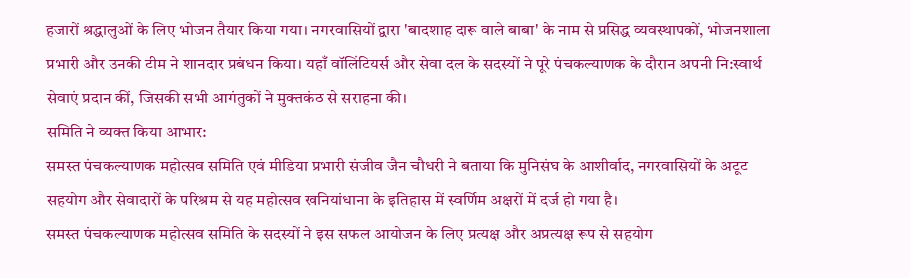हजारों श्रद्धालुओं के लिए भोजन तैयार किया गया। नगरवासियों द्वारा 'बादशाह दारू वाले बाबा' के नाम से प्रसिद्ध व्यवस्थापकों, भोजनशाला प्रभारी और उनकी टीम ने शानदार प्रबंधन किया। यहाँ वॉलिंटियर्स और सेवा दल के सदस्यों ने पूरे पंचकल्याणक के दौरान अपनी नि:स्वार्थ सेवाएं प्रदान कीं, जिसकी सभी आगंतुकों ने मुक्तकंठ से सराहना की।
समिति ने व्यक्त किया आभार:
समस्त पंचकल्याणक महोत्सव समिति एवं मीडिया प्रभारी संजीव जैन चौधरी ने बताया कि मुनिसंघ के आशीर्वाद, नगरवासियों के अटूट सहयोग और सेवादारों के परिश्रम से यह महोत्सव खनियांधाना के इतिहास में स्वर्णिम अक्षरों में दर्ज हो गया है।
समस्त पंचकल्याणक महोत्सव समिति के सदस्यों ने इस सफल आयोजन के लिए प्रत्यक्ष और अप्रत्यक्ष रूप से सहयोग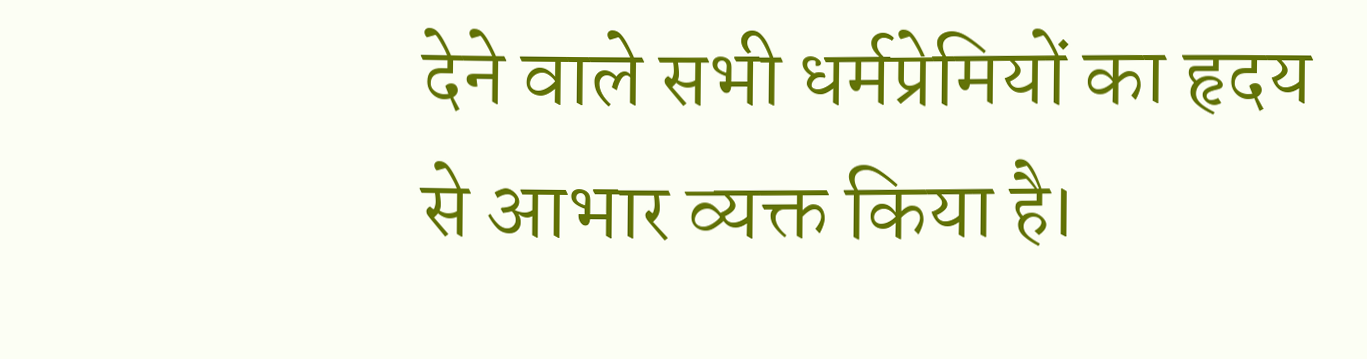देने वाले सभी धर्मप्रेमियों का हृदय से आभार व्यक्त किया है।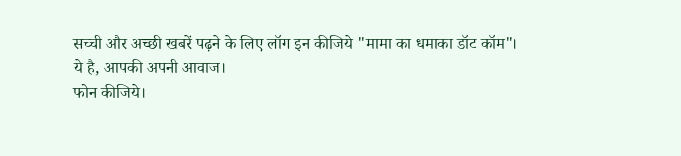सच्ची और अच्छी खबरें पढ़ने के लिए लॉग इन कीजिये "मामा का धमाका डॉट कॉम"।
ये है, आपकी अपनी आवाज।
फोन कीजिये।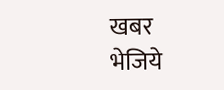खबर भेजिये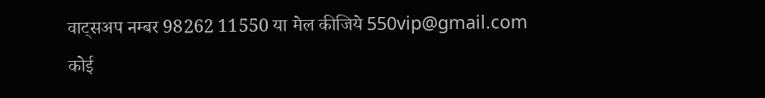वाट्सअप नम्बर 98262 11550 या मेल कीजिये 550vip@gmail.com
कोई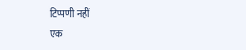टिप्पणी नहीं
एक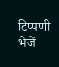टिप्पणी भेजें